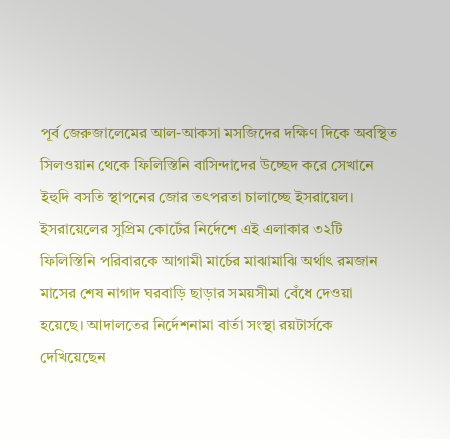পূর্ব জেরুজালেমের আল-আকসা মসজিদের দক্ষিণ দিকে অবস্থিত সিলওয়ান থেকে ফিলিস্তিনি বাসিন্দাদের উচ্ছেদ করে সেখানে ইহুদি বসতি স্থাপনের জোর তৎপরতা চালাচ্ছে ইসরায়েল।
ইসরায়েলের সুপ্রিম কোর্টের নির্দেশে এই এলাকার ৩২টি ফিলিস্তিনি পরিবারকে আগামী মার্চের মাঝামাঝি অর্থাৎ রমজান মাসের শেষ নাগাদ ঘরবাড়ি ছাড়ার সময়সীমা বেঁধে দেওয়া হয়েছে। আদালতের নির্দেশনামা বার্তা সংস্থা রয়টার্সকে দেখিয়েছেন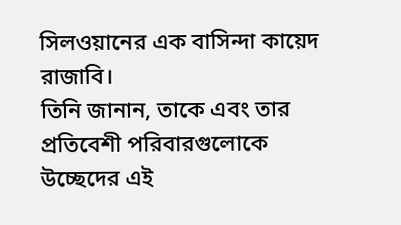সিলওয়ানের এক বাসিন্দা কায়েদ রাজাবি।
তিনি জানান, তাকে এবং তার প্রতিবেশী পরিবারগুলোকে উচ্ছেদের এই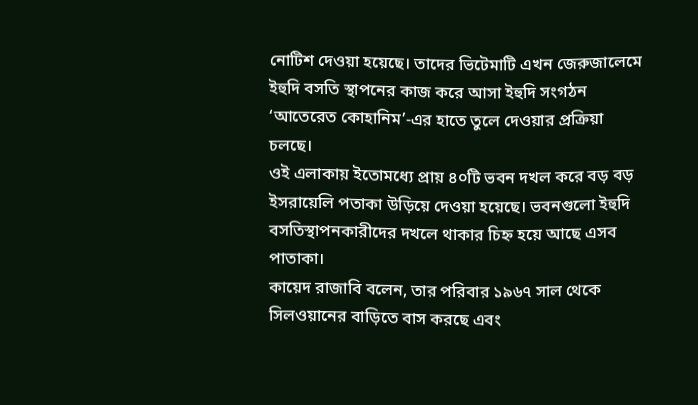নোটিশ দেওয়া হয়েছে। তাদের ভিটেমাটি এখন জেরুজালেমে ইহুদি বসতি স্থাপনের কাজ করে আসা ইহুদি সংগঠন ‘আতেরেত কোহানিম’-এর হাতে তুলে দেওয়ার প্রক্রিয়া চলছে।
ওই এলাকায় ইতোমধ্যে প্রায় ৪০টি ভবন দখল করে বড় বড় ইসরায়েলি পতাকা উড়িয়ে দেওয়া হয়েছে। ভবনগুলো ইহুদি বসতিস্থাপনকারীদের দখলে থাকার চিহ্ন হয়ে আছে এসব পাতাকা।
কায়েদ রাজাবি বলেন, তার পরিবার ১৯৬৭ সাল থেকে সিলওয়ানের বাড়িতে বাস করছে এবং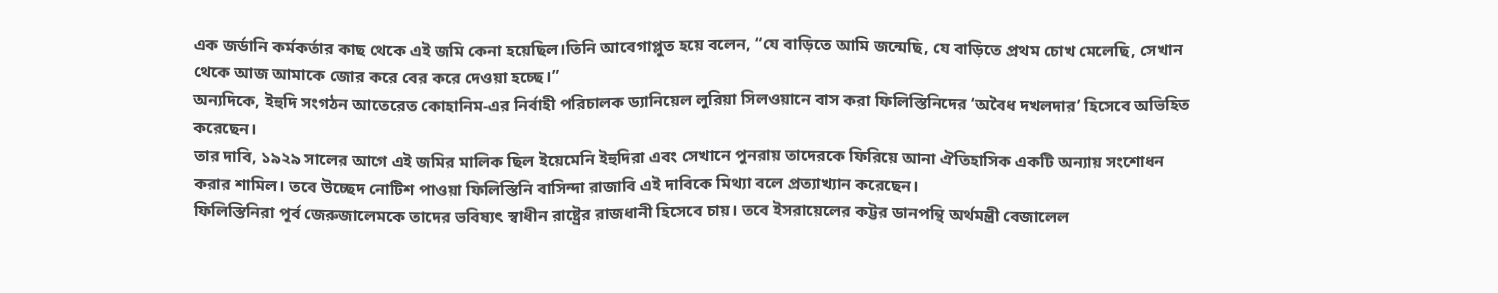এক জর্ডানি কর্মকর্তার কাছ থেকে এই জমি কেনা হয়েছিল।তিনি আবেগাপ্লুত হয়ে বলেন, “যে বাড়িতে আমি জন্মেছি, যে বাড়িতে প্রথম চোখ মেলেছি, সেখান থেকে আজ আমাকে জোর করে বের করে দেওয়া হচ্ছে।”
অন্যদিকে, ইহুদি সংগঠন আতেরেত কোহানিম-এর নির্বাহী পরিচালক ড্যানিয়েল লুরিয়া সিলওয়ানে বাস করা ফিলিস্তিনিদের ‘অবৈধ দখলদার’ হিসেবে অভিহিত করেছেন।
তার দাবি, ১৯২৯ সালের আগে এই জমির মালিক ছিল ইয়েমেনি ইহুদিরা এবং সেখানে পুনরায় তাদেরকে ফিরিয়ে আনা ঐতিহাসিক একটি অন্যায় সংশোধন করার শামিল। তবে উচ্ছেদ নোটিশ পাওয়া ফিলিস্তিনি বাসিন্দা রাজাবি এই দাবিকে মিথ্যা বলে প্রত্যাখ্যান করেছেন।
ফিলিস্তিনিরা পূর্ব জেরুজালেমকে তাদের ভবিষ্যৎ স্বাধীন রাষ্ট্রের রাজধানী হিসেবে চায়। তবে ইসরায়েলের কট্টর ডানপন্থি অর্থমন্ত্রী বেজালেল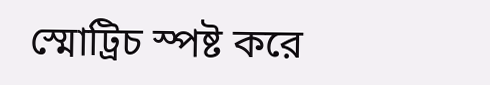স্মোট্রিচ স্পষ্ট করে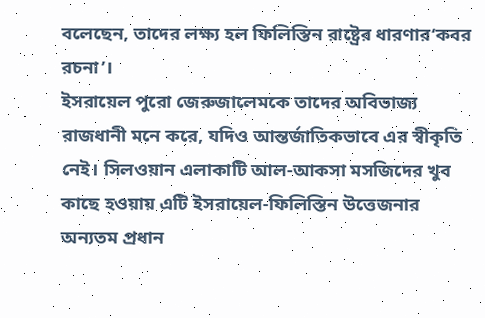বলেছেন, তাদের লক্ষ্য হল ফিলিস্তিন রাষ্ট্রের ধারণার‘কবর রচনা’।
ইসরায়েল পুরো জেরুজালেমকে তাদের অবিভাজ্য রাজধানী মনে করে, যদিও আন্তর্জাতিকভাবে এর স্বীকৃতি নেই। সিলওয়ান এলাকাটি আল-আকসা মসজিদের খুব কাছে হওয়ায় এটি ইসরায়েল-ফিলিস্তিন উত্তেজনার অন্যতম প্রধান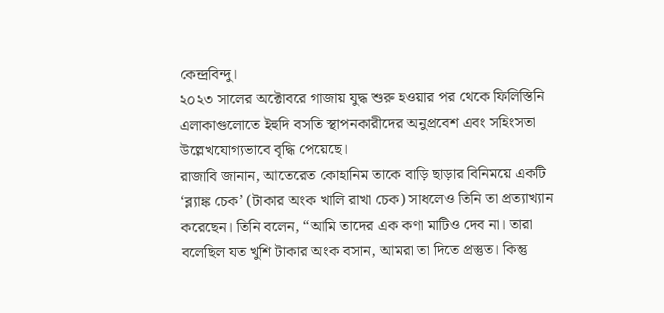কেন্দ্রবিন্দু।
২০২৩ সালের অক্টোবরে গাজায় যুদ্ধ শুরু হওয়ার পর থেকে ফিলিস্তিনি এলাকাগুলোতে ইহুদি বসতি স্থাপনকারীদের অনুপ্রবেশ এবং সহিংসতা উল্লেখযোগ্যভাবে বৃদ্ধি পেয়েছে।
রাজাবি জানান, আতেরেত কোহানিম তাকে বাড়ি ছাড়ার বিনিময়ে একটি ‘ব্ল্যাঙ্ক চেক’ (টাকার অংক খালি রাখা চেক) সাধলেও তিনি তা প্রত্যাখ্যান করেছেন। তিনি বলেন, “আমি তাদের এক কণা মাটিও দেব না। তারা বলেছিল যত খুশি টাকার অংক বসান, আমরা তা দিতে প্রস্তুত। কিন্তু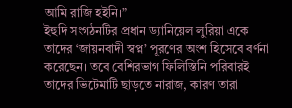আমি রাজি হইনি।”
ইহুদি সংগঠনটির প্রধান ড্যানিয়েল লুরিয়া একে তাদের ‘জায়নবাদী স্বপ্ন’ পূরণের অংশ হিসেবে বর্ণনা করেছেন। তবে বেশিরভাগ ফিলিস্তিনি পরিবারই তাদের ভিটেমাটি ছাড়তে নারাজ, কারণ তারা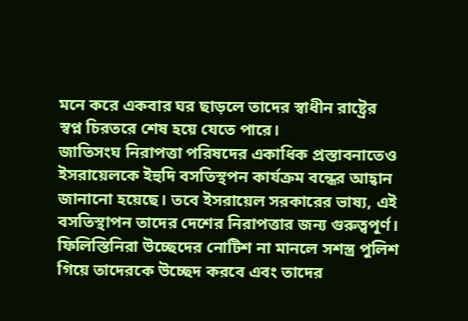মনে করে একবার ঘর ছাড়লে তাদের স্বাধীন রাষ্ট্রের স্বপ্ন চিরতরে শেষ হয়ে যেতে পারে।
জাতিসংঘ নিরাপত্তা পরিষদের একাধিক প্রস্তাবনাতেও ইসরায়েলকে ইহুদি বসতিস্থপন কার্যক্রম বন্ধের আহ্বান জানানো হয়েছে। তবে ইসরায়েল সরকারের ভাষ্য, এই বসতিস্থাপন তাদের দেশের নিরাপত্তার জন্য গুরুত্বপূর্ণ। ফিলিস্তিনিরা উচ্ছেদের নোটিশ না মানলে সশস্ত্র পুলিশ গিয়ে তাদেরকে উচ্ছেদ করবে এবং তাদের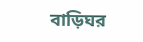বাড়িঘর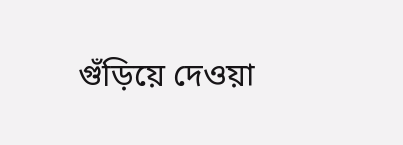গুঁড়িয়ে দেওয়া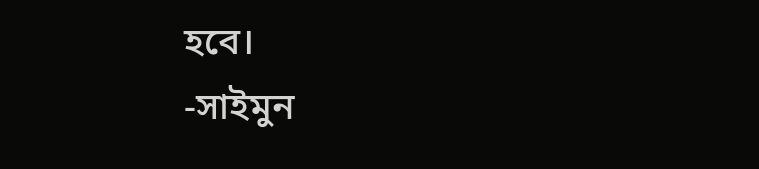হবে।
-সাইমুন